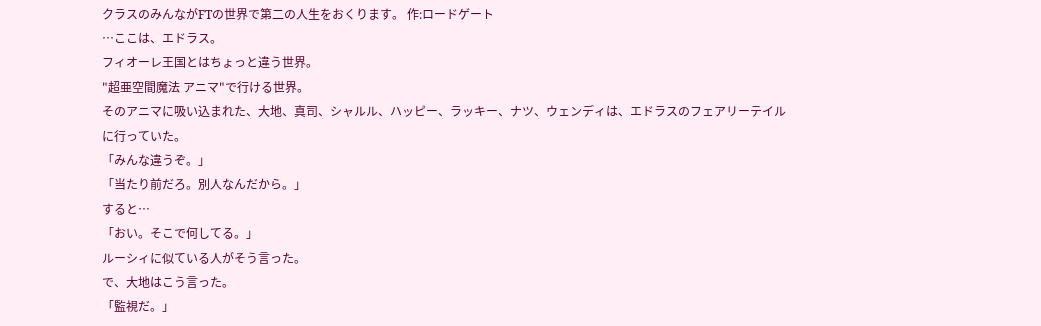クラスのみんながFTの世界で第二の人生をおくります。 作:ロードゲート
…ここは、エドラス。
フィオーレ王国とはちょっと違う世界。
"超亜空間魔法 アニマ"で行ける世界。
そのアニマに吸い込まれた、大地、真司、シャルル、ハッピー、ラッキー、ナツ、ウェンディは、エドラスのフェアリーテイルに行っていた。
「みんな違うぞ。」
「当たり前だろ。別人なんだから。」
すると…
「おい。そこで何してる。」
ルーシィに似ている人がそう言った。
で、大地はこう言った。
「監視だ。」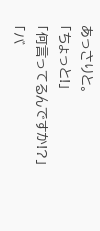あっさりと。
「ちょっと!」
「何言ってるんですか!?」
「バ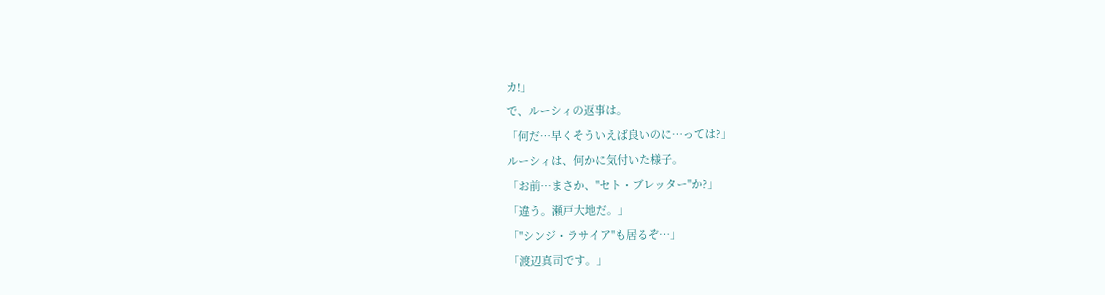カ!」
で、ルーシィの返事は。
「何だ…早くそういえば良いのに…っては?」
ルーシィは、何かに気付いた様子。
「お前…まさか、"セト・ブレッター"か?」
「違う。瀬戸大地だ。」
「"シンジ・ラサイア"も居るぞ…」
「渡辺真司です。」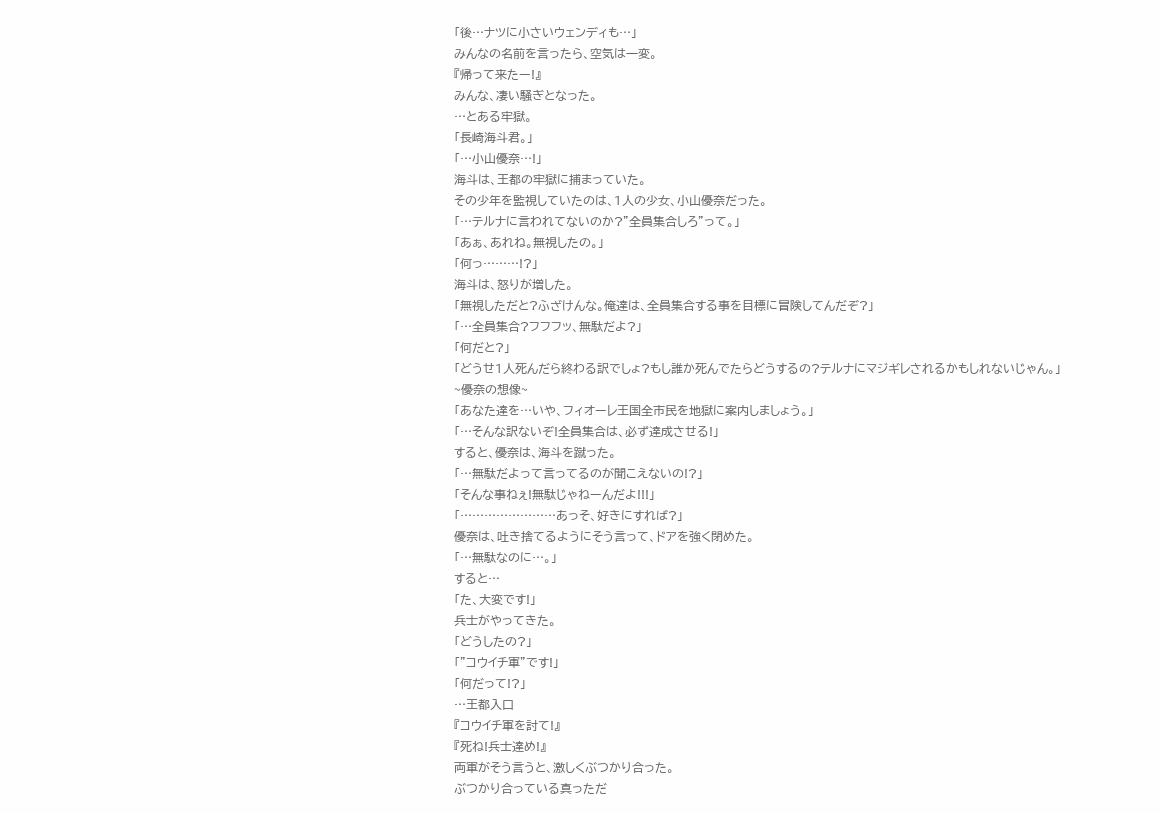「後…ナツに小さいウェンディも…」
みんなの名前を言ったら、空気は一変。
『帰って来たー!』
みんな、凄い騒ぎとなった。
…とある牢獄。
「長崎海斗君。」
「…小山優奈…!」
海斗は、王都の牢獄に捕まっていた。
その少年を監視していたのは、1人の少女、小山優奈だった。
「…テルナに言われてないのか?"全員集合しろ"って。」
「あぁ、あれね。無視したの。」
「何っ………!?」
海斗は、怒りが増した。
「無視しただと?ふざけんな。俺達は、全員集合する事を目標に冒険してんだぞ?」
「…全員集合?フフフッ、無駄だよ?」
「何だと?」
「どうせ1人死んだら終わる訳でしょ?もし誰か死んでたらどうするの?テルナにマジギレされるかもしれないじゃん。」
~優奈の想像~
「あなた達を…いや、フィオーレ王国全市民を地獄に案内しましょう。」
「…そんな訳ないぞ!全員集合は、必ず達成させる!」
すると、優奈は、海斗を蹴った。
「…無駄だよって言ってるのが聞こえないの!?」
「そんな事ねぇ!無駄じゃねーんだよ!!!」
「……………………あっそ、好きにすれば?」
優奈は、吐き捨てるようにそう言って、ドアを強く閉めた。
「…無駄なのに…。」
すると…
「た、大変です!」
兵士がやってきた。
「どうしたの?」
「"コウイチ軍"です!」
「何だって!?」
…王都入口
『コウイチ軍を討て!』
『死ね!兵士達め!』
両軍がそう言うと、激しくぶつかり合った。
ぶつかり合っている真っただ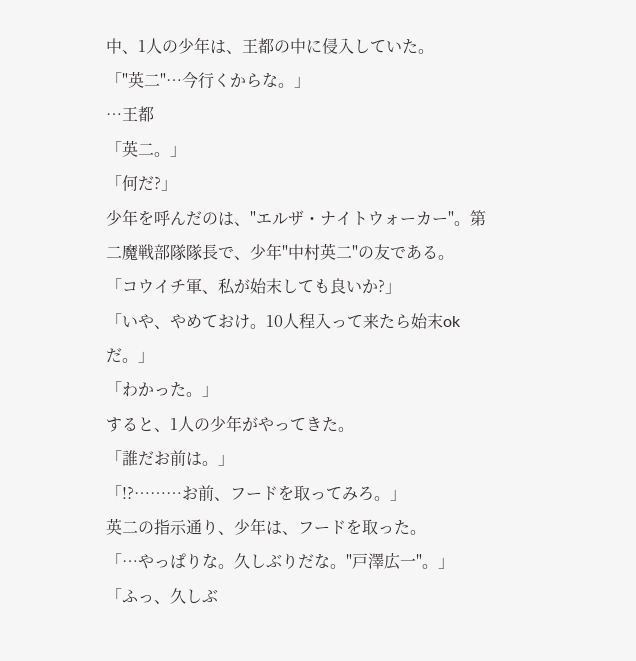中、1人の少年は、王都の中に侵入していた。
「"英二"…今行くからな。」
…王都
「英二。」
「何だ?」
少年を呼んだのは、"エルザ・ナイトウォーカー"。第二魔戦部隊隊長で、少年"中村英二"の友である。
「コウイチ軍、私が始末しても良いか?」
「いや、やめておけ。10人程入って来たら始末okだ。」
「わかった。」
すると、1人の少年がやってきた。
「誰だお前は。」
「!?………お前、フードを取ってみろ。」
英二の指示通り、少年は、フードを取った。
「…やっぱりな。久しぶりだな。"戸澤広一"。」
「ふっ、久しぶ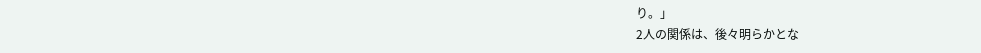り。」
2人の関係は、後々明らかとな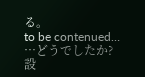る。
to be contenued…
…どうでしたか?
設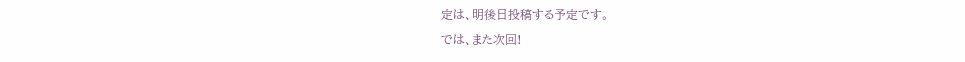定は、明後日投稿する予定です。
では、また次回!